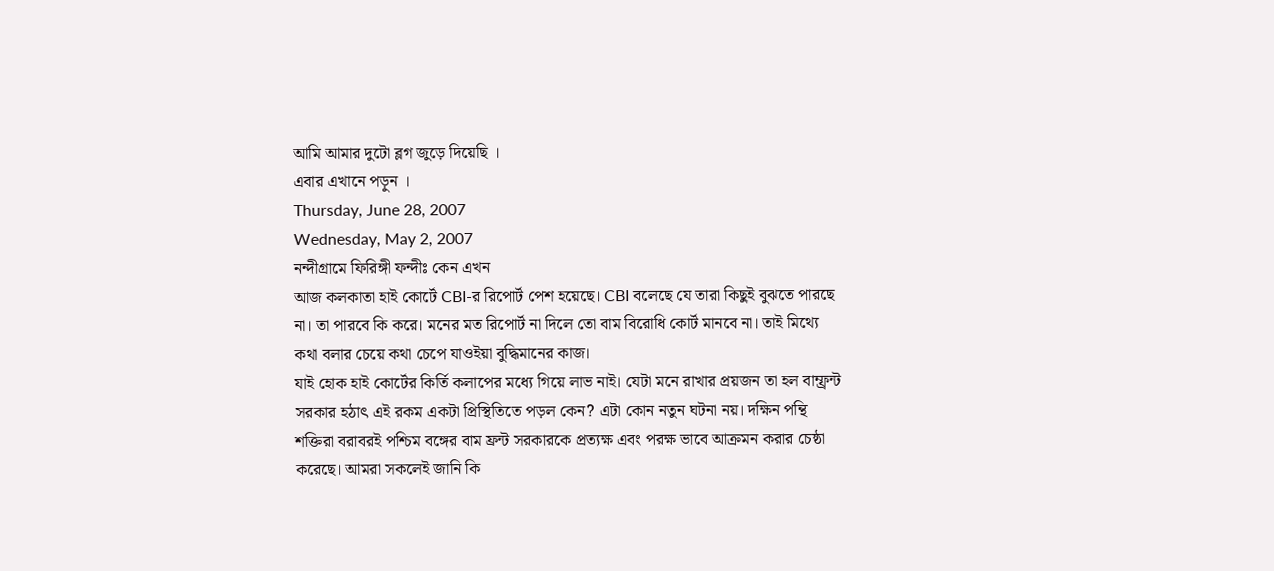আমি আমার দুটো ব্লগ জুড়ে দিয়েছি ।
এবার এখানে পড়ুন ।
Thursday, June 28, 2007
Wednesday, May 2, 2007
নন্দীগ্রামে ফিরিঙ্গী ফন্দীঃ কেন এখন
আজ কলকাতা হাই কোর্টে CBI-র রিপোর্ট পেশ হয়েছে। CBI বলেছে যে তারা কিছুই বুঝতে পারছে না। তা পারবে কি করে। মনের মত রিপোর্ট না দিলে তো বাম বিরোধি কোর্ট মানবে না। তাই মিথ্যে কথা বলার চেয়ে কথা চেপে যাওইয়া বুদ্ধিমানের কাজ।
যাই হোক হাই কোর্টের কির্তি কলাপের মধ্যে গিয়ে লাভ নাই। যেটা মনে রাখার প্রয়জন তা হল বাম্ফ্রন্ট সরকার হঠাৎ এই রকম একটা প্রিস্থিতিতে পড়ল কেন? এটা কোন নতুন ঘটনা নয়। দক্ষিন পন্থি শক্তিরা বরাবরই পশ্চিম বঙ্গের বাম ফ্রন্ট সরকারকে প্রত্যক্ষ এবং পরক্ষ ভাবে আক্রমন করার চেষ্ঠা করেছে। আমরা সকলেই জানি কি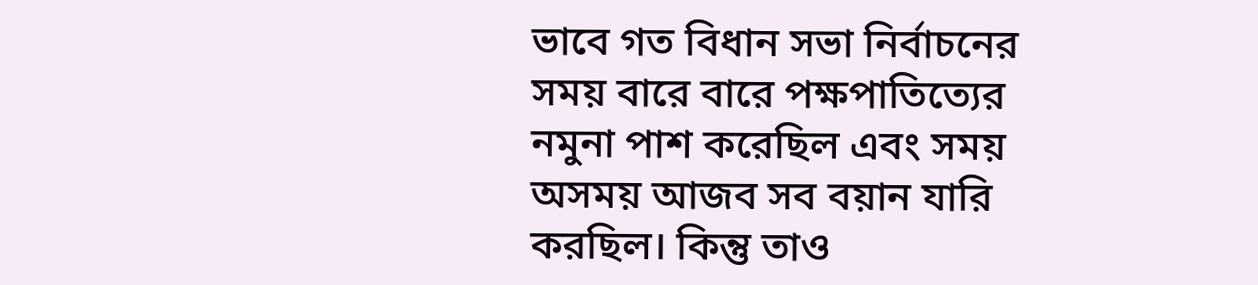ভাবে গত বিধান সভা নির্বাচনের সময় বারে বারে পক্ষপাতিত্যের নমুনা পাশ করেছিল এবং সময় অসময় আজব সব বয়ান যারি করছিল। কিন্তু তাও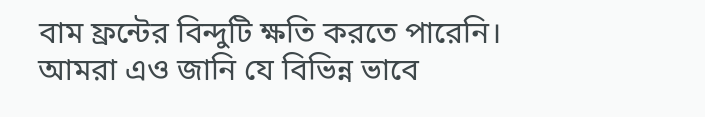বাম ফ্রন্টের বিন্দুটি ক্ষতি করতে পারেনি। আমরা এও জানি যে বিভিন্ন ভাবে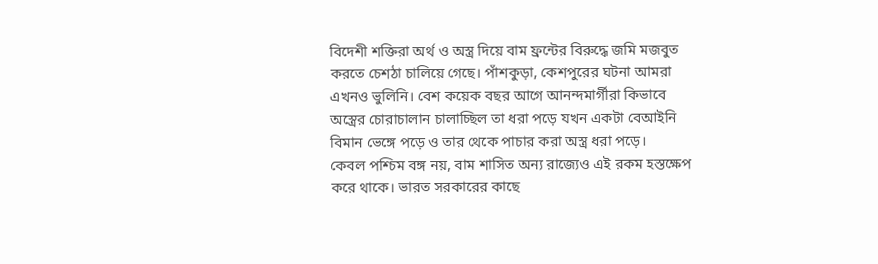বিদেশী শক্তিরা অর্থ ও অস্ত্র দিয়ে বাম ফ্রন্টের বিরুদ্ধে জমি মজবুত করতে চেশঠা চালিয়ে গেছে। পাঁশকুড়া, কেশপুরের ঘটনা আমরা এখনও ভুলিনি। বেশ কয়েক বছর আগে আনন্দমার্গীরা কিভাবে অস্ত্রের চোরাচালান চালাচ্ছিল তা ধরা পড়ে যখন একটা বেআইনি বিমান ভেঙ্গে পড়ে ও তার থেকে পাচার করা অস্ত্র ধরা পড়ে।
কেবল পশ্চিম বঙ্গ নয়, বাম শাসিত অন্য রাজ্যেও এই রকম হস্তক্ষেপ করে থাকে। ভারত সরকারের কাছে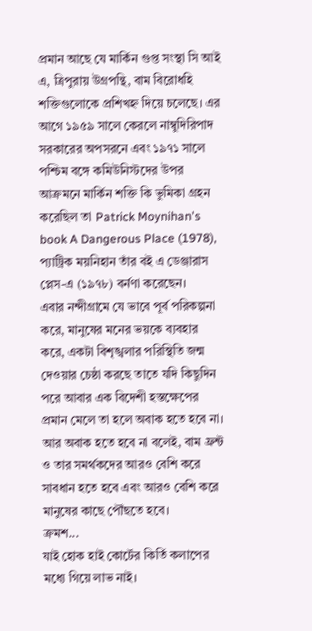প্রমান আছে যে মার্কিন গুপ্ত সংস্থা সি আই এ, ত্রিপুরায় উগ্রপন্থি, বাম বিরোধহি শক্তিগুলোকে প্রশিখহ্ন দিয়ে চলেছে। এর আগে ১৯৫৯ সালে কেরলে নাম্বুদিরিপাদ সরকারের অপসরনে এবং ১৯৭১ সালে পশ্চিম বঙ্গে কমিউনিস্টদের উপর আক্রমনে মার্কিন শক্তি কি ভুমিকা গ্রহন করেছিল তা Patrick Moynihan's book A Dangerous Place (1978), প্যাট্রিক ময়নিহান তাঁর বই এ ডেঞ্জারাস প্লেস-এ (১৯৭৮) বর্নণা করেছেন।
এবার নন্দীগ্রামে যে ভাবে পূর্ব পরিকল্পনা করে, মানুষের মনের ভয়কে ব্যবহার করে, একটা বিশৃঙ্খলার পরিস্থিতি জন্ম দেওয়ার চেষ্ঠা করছে তাতে যদি কিছুদিন পরে আবার এক বিদেশী হস্তক্ষেপের প্রমান মেলে তা হলে অবাক হতে হবে না।
আর অবাক হতে হবে না বলেই, বাম ফ্রন্ট ও তার সমর্থকদের আরও বেশি করে সাবধান হতে হবে এবং আরও বেশি করে মানুষের কাছে পৌঁছতে হবে।
ক্রমশ...
যাই হোক হাই কোর্টের কির্তি কলাপের মধ্যে গিয়ে লাভ নাই।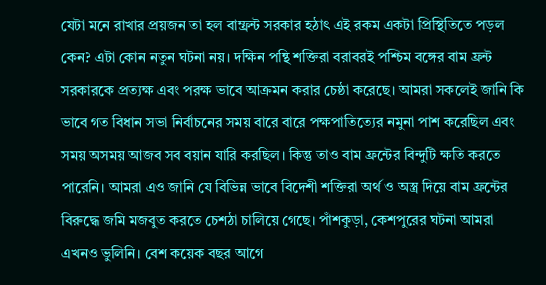যেটা মনে রাখার প্রয়জন তা হল বাম্ফ্রন্ট সরকার হঠাৎ এই রকম একটা প্রিস্থিতিতে পড়ল কেন? এটা কোন নতুন ঘটনা নয়। দক্ষিন পন্থি শক্তিরা বরাবরই পশ্চিম বঙ্গের বাম ফ্রন্ট সরকারকে প্রত্যক্ষ এবং পরক্ষ ভাবে আক্রমন করার চেষ্ঠা করেছে। আমরা সকলেই জানি কি ভাবে গত বিধান সভা নির্বাচনের সময় বারে বারে পক্ষপাতিত্যের নমুনা পাশ করেছিল এবং সময় অসময় আজব সব বয়ান যারি করছিল। কিন্তু তাও বাম ফ্রন্টের বিন্দুটি ক্ষতি করতে পারেনি। আমরা এও জানি যে বিভিন্ন ভাবে বিদেশী শক্তিরা অর্থ ও অস্ত্র দিয়ে বাম ফ্রন্টের বিরুদ্ধে জমি মজবুত করতে চেশঠা চালিয়ে গেছে। পাঁশকুড়া, কেশপুরের ঘটনা আমরা এখনও ভুলিনি। বেশ কয়েক বছর আগে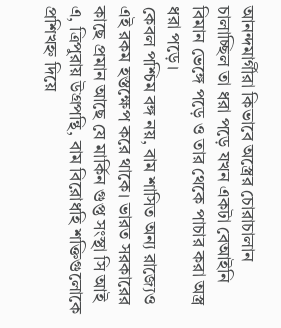আনন্দমার্গীরা কিভাবে অস্ত্রের চোরাচালান চালাচ্ছিল তা ধরা পড়ে যখন একটা বেআইনি বিমান ভেঙ্গে পড়ে ও তার থেকে পাচার করা অস্ত্র ধরা পড়ে।
কেবল পশ্চিম বঙ্গ নয়, বাম শাসিত অন্য রাজ্যেও এই রকম হস্তক্ষেপ করে থাকে। ভারত সরকারের কাছে প্রমান আছে যে মার্কিন গুপ্ত সংস্থা সি আই এ, ত্রিপুরায় উগ্রপন্থি, বাম বিরোধহি শক্তিগুলোকে প্রশিখহ্ন দিয়ে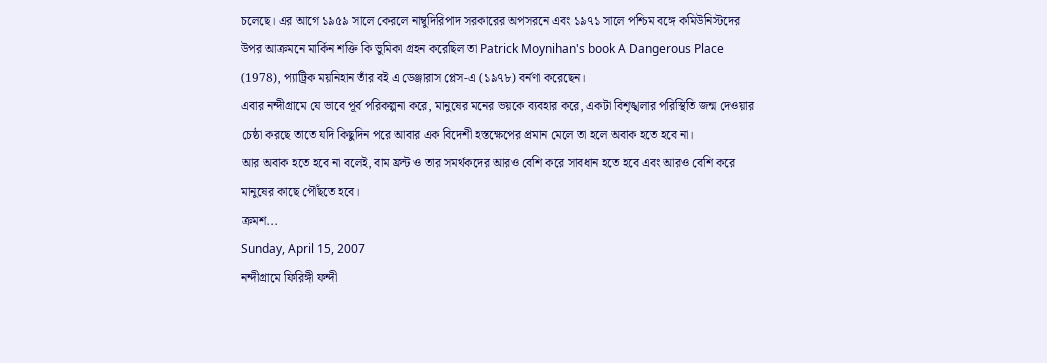চলেছে। এর আগে ১৯৫৯ সালে কেরলে নাম্বুদিরিপাদ সরকারের অপসরনে এবং ১৯৭১ সালে পশ্চিম বঙ্গে কমিউনিস্টদের উপর আক্রমনে মার্কিন শক্তি কি ভুমিকা গ্রহন করেছিল তা Patrick Moynihan's book A Dangerous Place (1978), প্যাট্রিক ময়নিহান তাঁর বই এ ডেঞ্জারাস প্লেস-এ (১৯৭৮) বর্নণা করেছেন।
এবার নন্দীগ্রামে যে ভাবে পূর্ব পরিকল্পনা করে, মানুষের মনের ভয়কে ব্যবহার করে, একটা বিশৃঙ্খলার পরিস্থিতি জন্ম দেওয়ার চেষ্ঠা করছে তাতে যদি কিছুদিন পরে আবার এক বিদেশী হস্তক্ষেপের প্রমান মেলে তা হলে অবাক হতে হবে না।
আর অবাক হতে হবে না বলেই, বাম ফ্রন্ট ও তার সমর্থকদের আরও বেশি করে সাবধান হতে হবে এবং আরও বেশি করে মানুষের কাছে পৌঁছতে হবে।
ক্রমশ...
Sunday, April 15, 2007
নন্দীগ্রামে ফিরিঙ্গী ফন্দী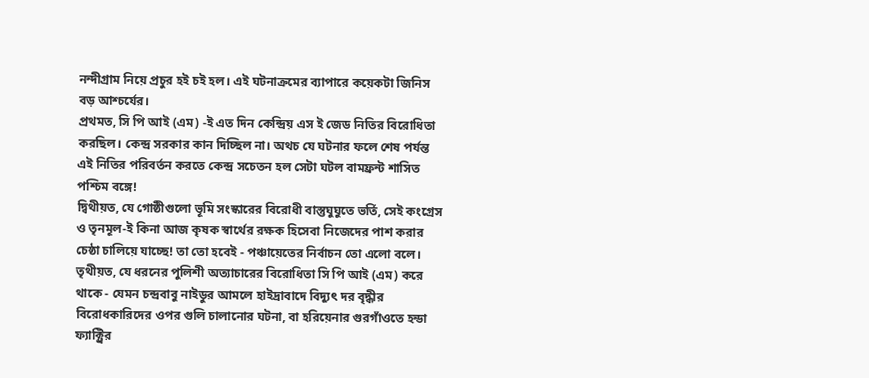নন্দীগ্রাম নিয়ে প্রচুর হই চই হল। এই ঘটনাক্রমের ব্যাপারে কয়েকটা জিনিস বড় আশ্চর্যের।
প্রথমত, সি পি আই (এম) -ই এত দিন কেন্দ্রিয় এস ই জেড নিতির বিরোধিতা করছিল। কেন্দ্র সরকার কান দিচ্ছিল না। অথচ যে ঘটনার ফলে শেষ পর্যন্ত এই নিতির পরিবর্তন করতে কেন্দ্র সচেতন হল সেটা ঘটল বামফ্রন্ট শাসিত পশ্চিম বঙ্গে!
দ্বিথীয়ত, যে গোষ্ঠীগুলো ভূমি সংস্কারের বিরোধী বাস্তুঘুঘুতে ভর্তি, সেই কংগ্রেস ও তৃনমূল-ই কিনা আজ কৃষক স্বার্থের রক্ষক হিসেবা নিজেদের পাশ করার চেষ্ঠা চালিয়ে যাচ্ছে! তা তো হবেই - পঞ্চায়েতের নির্বাচন তো এলো বলে।
তৃথীয়ত, যে ধরনের পুলিশী অত্যাচারের বিরোধিতা সি পি আই (এম) করে থাকে - যেমন চন্দ্রবাবু নাইডুর আমলে হাইদ্রাবাদে বিদ্যুৎ দর বৃদ্ধীর বিরোধকারিদের ওপর গুলি চালানোর ঘটনা, বা হরিয়েনার গুরগাঁওতে হন্ডা ফ্যাক্ট্রির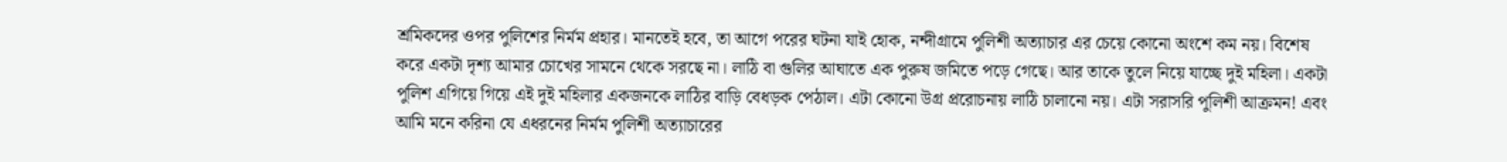শ্রমিকদের ওপর পুলিশের নির্মম প্রহার। মানতেই হবে, তা আগে পরের ঘটনা যাই হোক, নন্দীগ্রামে পুলিশী অত্যাচার এর চেয়ে কোনো অংশে কম নয়। বিশেষ করে একটা দৃশ্য আমার চোখের সামনে থেকে সরছে না। লাঠি বা গুলির আঘাতে এক পুরুষ জমিতে পড়ে গেছে। আর তাকে তুলে নিয়ে যাচ্ছে দুই মহিলা। একটা পুলিশ এগিয়ে গিয়ে এই দুই মহিলার একজনকে লাঠির বাড়ি বেধড়ক পেঠাল। এটা কোনো উগ্র প্ররোচনায় লাঠি চালানো নয়। এটা সরাসরি পুলিশী আক্রমন! এবং আমি মনে করিনা যে এধরনের নির্মম পুলিশী অত্যাচারের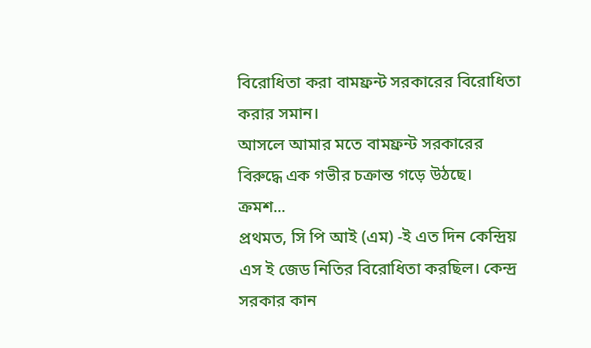বিরোধিতা করা বামফ্রন্ট সরকারের বিরোধিতা করার সমান।
আসলে আমার মতে বামফ্রন্ট সরকারের বিরুদ্ধে এক গভীর চক্রান্ত গড়ে উঠছে।
ক্রমশ...
প্রথমত, সি পি আই (এম) -ই এত দিন কেন্দ্রিয় এস ই জেড নিতির বিরোধিতা করছিল। কেন্দ্র সরকার কান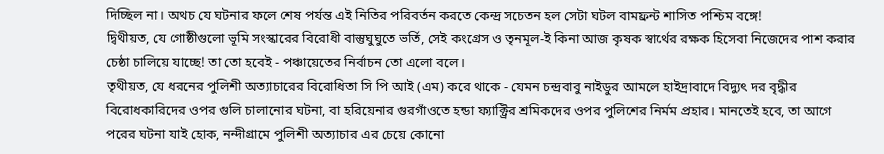দিচ্ছিল না। অথচ যে ঘটনার ফলে শেষ পর্যন্ত এই নিতির পরিবর্তন করতে কেন্দ্র সচেতন হল সেটা ঘটল বামফ্রন্ট শাসিত পশ্চিম বঙ্গে!
দ্বিথীয়ত, যে গোষ্ঠীগুলো ভূমি সংস্কারের বিরোধী বাস্তুঘুঘুতে ভর্তি, সেই কংগ্রেস ও তৃনমূল-ই কিনা আজ কৃষক স্বার্থের রক্ষক হিসেবা নিজেদের পাশ করার চেষ্ঠা চালিয়ে যাচ্ছে! তা তো হবেই - পঞ্চায়েতের নির্বাচন তো এলো বলে।
তৃথীয়ত, যে ধরনের পুলিশী অত্যাচারের বিরোধিতা সি পি আই (এম) করে থাকে - যেমন চন্দ্রবাবু নাইডুর আমলে হাইদ্রাবাদে বিদ্যুৎ দর বৃদ্ধীর বিরোধকারিদের ওপর গুলি চালানোর ঘটনা, বা হরিয়েনার গুরগাঁওতে হন্ডা ফ্যাক্ট্রির শ্রমিকদের ওপর পুলিশের নির্মম প্রহার। মানতেই হবে, তা আগে পরের ঘটনা যাই হোক, নন্দীগ্রামে পুলিশী অত্যাচার এর চেয়ে কোনো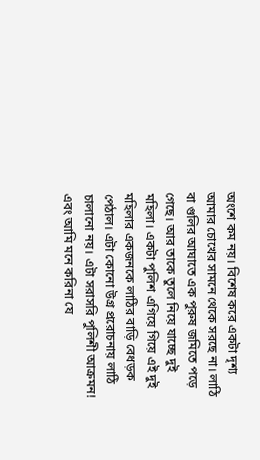অংশে কম নয়। বিশেষ করে একটা দৃশ্য আমার চোখের সামনে থেকে সরছে না। লাঠি বা গুলির আঘাতে এক পুরুষ জমিতে পড়ে গেছে। আর তাকে তুলে নিয়ে যাচ্ছে দুই মহিলা। একটা পুলিশ এগিয়ে গিয়ে এই দুই মহিলার একজনকে লাঠির বাড়ি বেধড়ক পেঠাল। এটা কোনো উগ্র প্ররোচনায় লাঠি চালানো নয়। এটা সরাসরি পুলিশী আক্রমন! এবং আমি মনে করিনা যে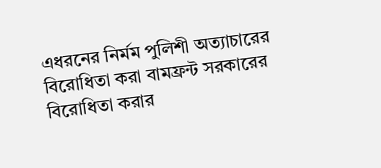এধরনের নির্মম পুলিশী অত্যাচারের বিরোধিতা করা বামফ্রন্ট সরকারের বিরোধিতা করার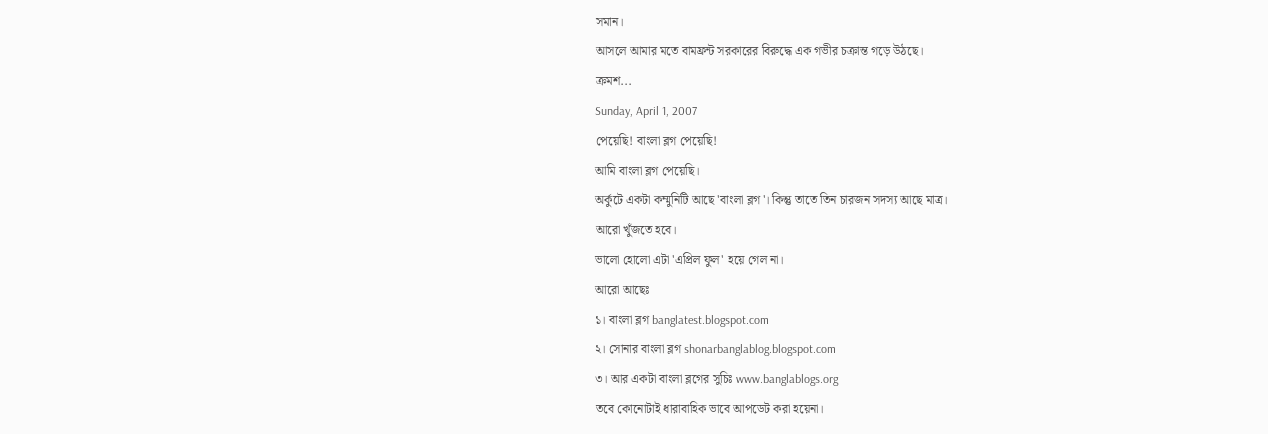সমান।
আসলে আমার মতে বামফ্রন্ট সরকারের বিরুদ্ধে এক গভীর চক্রান্ত গড়ে উঠছে।
ক্রমশ...
Sunday, April 1, 2007
পেয়েছি! বাংলা ব্লগ পেয়েছি!
আমি বাংলা ব্লগ পেয়েছি।
অর্কুটে একটা কম্মুনিটি আছে 'বাংলা ব্লগ'। কিন্তু তাতে তিন চারজন সদস্য আছে মাত্র।
আরো খুঁজতে হবে।
ভালো হোলো এটা 'এপ্রিল ফুল' হয়ে গেল না।
আরো আছেঃ
১। বাংলা ব্লগ banglatest.blogspot.com
২। সোনার বাংলা ব্লগ shonarbanglablog.blogspot.com
৩। আর একটা বাংলা ব্লগের সুচিঃ www.banglablogs.org
তবে কোনোটাই ধারাবাহিক ভাবে আপডেট করা হয়েনা।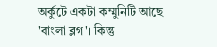অর্কুটে একটা কম্মুনিটি আছে 'বাংলা ব্লগ'। কিন্তু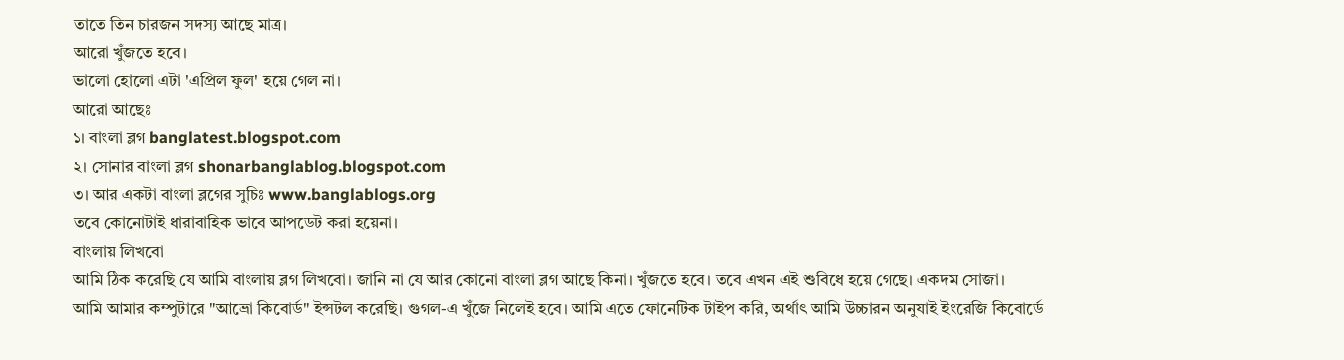তাতে তিন চারজন সদস্য আছে মাত্র।
আরো খুঁজতে হবে।
ভালো হোলো এটা 'এপ্রিল ফুল' হয়ে গেল না।
আরো আছেঃ
১। বাংলা ব্লগ banglatest.blogspot.com
২। সোনার বাংলা ব্লগ shonarbanglablog.blogspot.com
৩। আর একটা বাংলা ব্লগের সুচিঃ www.banglablogs.org
তবে কোনোটাই ধারাবাহিক ভাবে আপডেট করা হয়েনা।
বাংলায় লিখবো
আমি ঠিক করেছি যে আমি বাংলায় ব্লগ লিখবো। জানি না যে আর কোনো বাংলা ব্লগ আছে কিনা। খুঁজতে হবে। তবে এখন এই শুবিধে হয়ে গেছে। একদম সোজা।
আমি আমার কম্পুটারে "আভ্রো কিবোর্ড" ইন্সটল করেছি। গুগল-এ খুঁজে নিলেই হবে। আমি এতে ফোনেটিক টাইপ করি, অর্থাৎ আমি উচ্চারন অনুযাই ইংরেজি কিবোর্ডে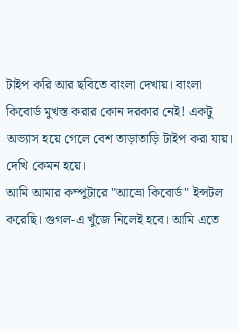টাইপ করি আর ছবিতে বাংলা দেখায়। বাংলা কিবোর্ড মুখস্ত করার কোন দরকার নেই! একটু অভ্যাস হয়ে গেলে বেশ তাড়াতাড়ি টাইপ করা যায়।
দেখি কেমন হয়ে।
আমি আমার কম্পুটারে "আভ্রো কিবোর্ড" ইন্সটল করেছি। গুগল-এ খুঁজে নিলেই হবে। আমি এতে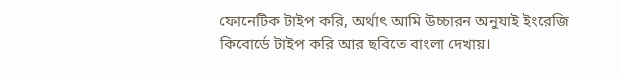ফোনেটিক টাইপ করি, অর্থাৎ আমি উচ্চারন অনুযাই ইংরেজি কিবোর্ডে টাইপ করি আর ছবিতে বাংলা দেখায়।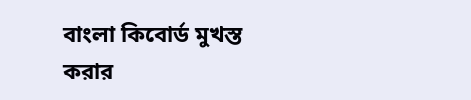বাংলা কিবোর্ড মুখস্ত করার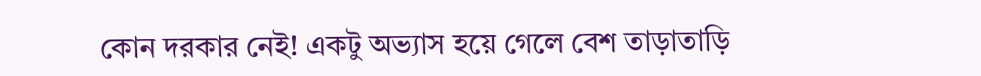কোন দরকার নেই! একটু অভ্যাস হয়ে গেলে বেশ তাড়াতাড়ি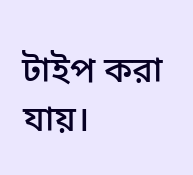টাইপ করা যায়।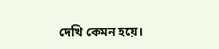দেখি কেমন হয়ে।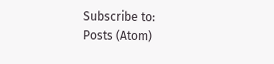Subscribe to:
Posts (Atom)